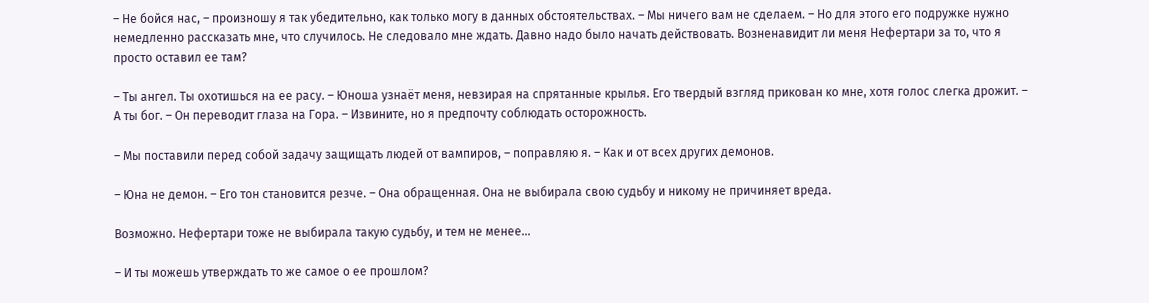– Не бойся нас, – произношу я так убедительно, как только могу в данных обстоятельствах. – Мы ничего вам не сделаем. – Но для этого его подружке нужно немедленно рассказать мне, что случилось. Не следовало мне ждать. Давно надо было начать действовать. Возненавидит ли меня Нефертари за то, что я просто оставил ее там?

– Ты ангел. Ты охотишься на ее расу. – Юноша узнаёт меня, невзирая на спрятанные крылья. Его твердый взгляд прикован ко мне, хотя голос слегка дрожит. – А ты бог. – Он переводит глаза на Гора. – Извините, но я предпочту соблюдать осторожность.

– Мы поставили перед собой задачу защищать людей от вампиров, – поправляю я. – Как и от всех других демонов.

– Юна не демон. – Его тон становится резче. – Она обращенная. Она не выбирала свою судьбу и никому не причиняет вреда.

Возможно. Нефертари тоже не выбирала такую судьбу, и тем не менее…

– И ты можешь утверждать то же самое о ее прошлом?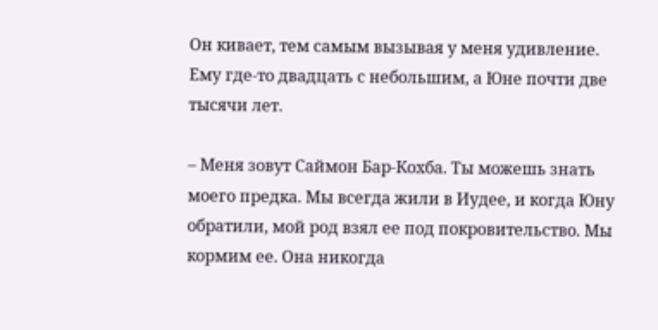Он кивает, тем самым вызывая у меня удивление. Ему где-то двадцать с небольшим, а Юне почти две тысячи лет.

– Меня зовут Саймон Бар-Кохба. Ты можешь знать моего предка. Мы всегда жили в Иудее, и когда Юну обратили, мой род взял ее под покровительство. Мы кормим ее. Она никогда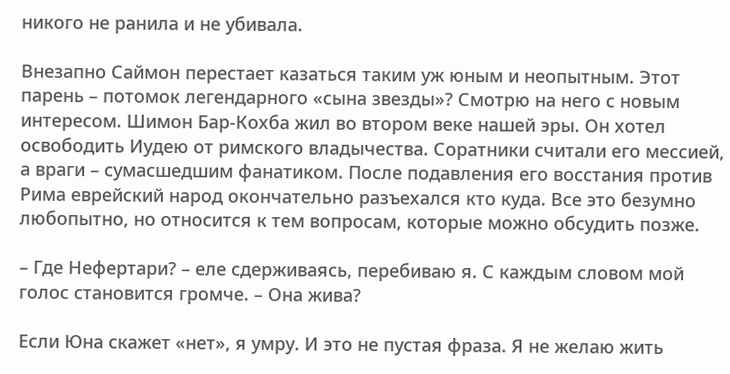никого не ранила и не убивала.

Внезапно Саймон перестает казаться таким уж юным и неопытным. Этот парень – потомок легендарного «сына звезды»? Смотрю на него с новым интересом. Шимон Бар-Кохба жил во втором веке нашей эры. Он хотел освободить Иудею от римского владычества. Соратники считали его мессией, а враги – сумасшедшим фанатиком. После подавления его восстания против Рима еврейский народ окончательно разъехался кто куда. Все это безумно любопытно, но относится к тем вопросам, которые можно обсудить позже.

– Где Нефертари? – еле сдерживаясь, перебиваю я. С каждым словом мой голос становится громче. – Она жива?

Если Юна скажет «нет», я умру. И это не пустая фраза. Я не желаю жить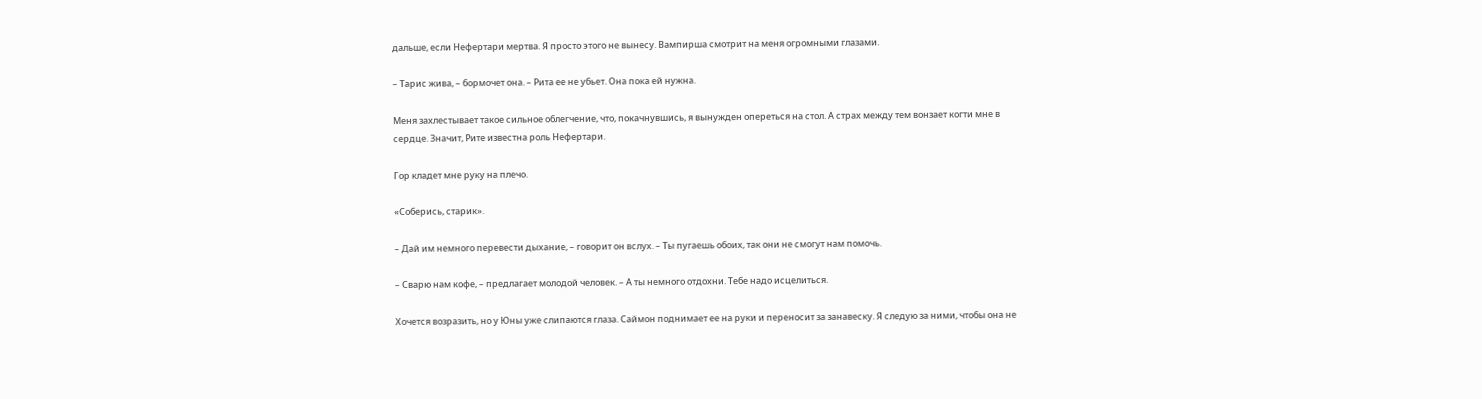дальше, если Нефертари мертва. Я просто этого не вынесу. Вампирша смотрит на меня огромными глазами.

– Тарис жива, – бормочет она. – Рита ее не убьет. Она пока ей нужна.

Меня захлестывает такое сильное облегчение, что, покачнувшись, я вынужден опереться на стол. А страх между тем вонзает когти мне в сердце. Значит, Рите известна роль Нефертари.

Гор кладет мне руку на плечо.

«Соберись, старик».

– Дай им немного перевести дыхание, – говорит он вслух. – Ты пугаешь обоих, так они не смогут нам помочь.

– Сварю нам кофе, – предлагает молодой человек. – А ты немного отдохни. Тебе надо исцелиться.

Хочется возразить, но у Юны уже слипаются глаза. Саймон поднимает ее на руки и переносит за занавеску. Я следую за ними, чтобы она не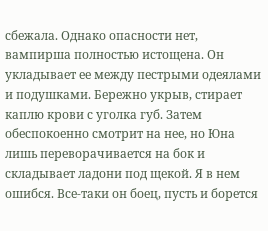сбежала. Однако опасности нет, вампирша полностью истощена. Он укладывает ее между пестрыми одеялами и подушками. Бережно укрыв, стирает каплю крови с уголка губ. Затем обеспокоенно смотрит на нее, но Юна лишь переворачивается на бок и складывает ладони под щекой. Я в нем ошибся. Все-таки он боец, пусть и борется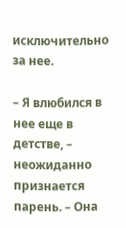исключительно за нее.

– Я влюбился в нее еще в детстве, – неожиданно признается парень. – Она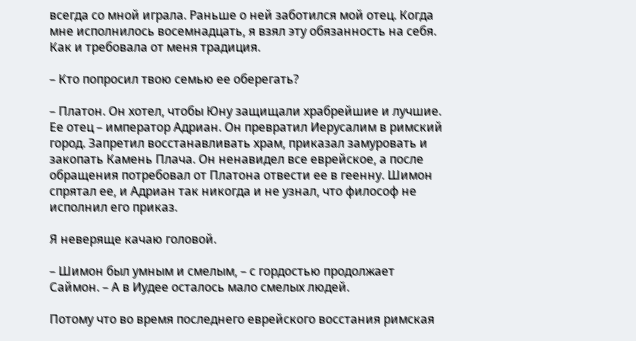всегда со мной играла. Раньше о ней заботился мой отец. Когда мне исполнилось восемнадцать, я взял эту обязанность на себя. Как и требовала от меня традиция.

– Кто попросил твою семью ее оберегать?

– Платон. Он хотел, чтобы Юну защищали храбрейшие и лучшие. Ее отец – император Адриан. Он превратил Иерусалим в римский город. Запретил восстанавливать храм, приказал замуровать и закопать Камень Плача. Он ненавидел все еврейское, а после обращения потребовал от Платона отвести ее в геенну. Шимон спрятал ее, и Адриан так никогда и не узнал, что философ не исполнил его приказ.

Я неверяще качаю головой.

– Шимон был умным и смелым, – с гордостью продолжает Саймон. – А в Иудее осталось мало смелых людей.

Потому что во время последнего еврейского восстания римская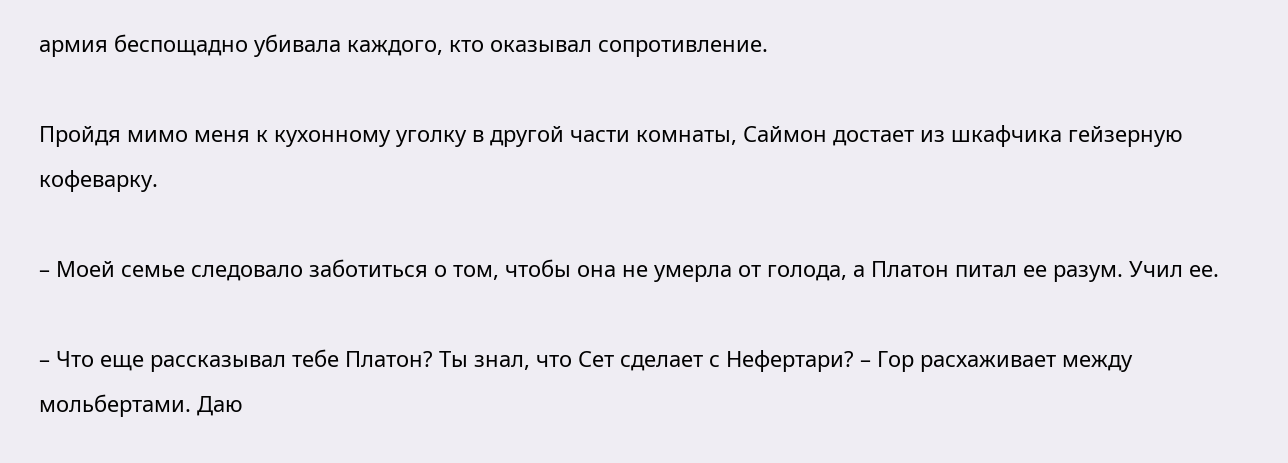армия беспощадно убивала каждого, кто оказывал сопротивление.

Пройдя мимо меня к кухонному уголку в другой части комнаты, Саймон достает из шкафчика гейзерную кофеварку.

– Моей семье следовало заботиться о том, чтобы она не умерла от голода, а Платон питал ее разум. Учил ее.

– Что еще рассказывал тебе Платон? Ты знал, что Сет сделает с Нефертари? – Гор расхаживает между мольбертами. Даю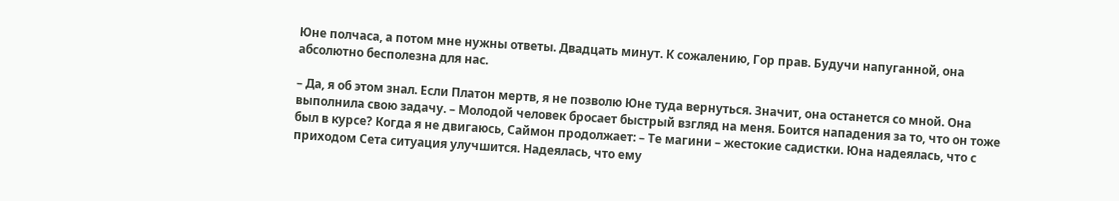Юне полчаса, а потом мне нужны ответы. Двадцать минут. К сожалению, Гор прав. Будучи напуганной, она абсолютно бесполезна для нас.

– Да, я об этом знал. Если Платон мертв, я не позволю Юне туда вернуться. Значит, она останется со мной. Она выполнила свою задачу. – Молодой человек бросает быстрый взгляд на меня. Боится нападения за то, что он тоже был в курсе? Когда я не двигаюсь, Саймон продолжает: – Те магини – жестокие садистки. Юна надеялась, что с приходом Сета ситуация улучшится. Надеялась, что ему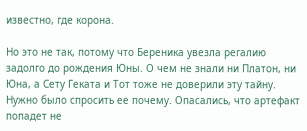известно, где корона.

Но это не так, потому что Береника увезла регалию задолго до рождения Юны. О чем не знали ни Платон, ни Юна, а Сету Геката и Тот тоже не доверили эту тайну. Нужно было спросить ее почему. Опасались, что артефакт попадет не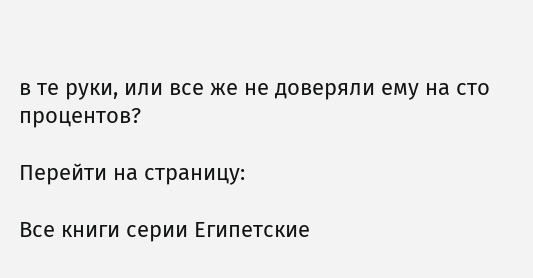в те руки, или все же не доверяли ему на сто процентов?

Перейти на страницу:

Все книги серии Египетские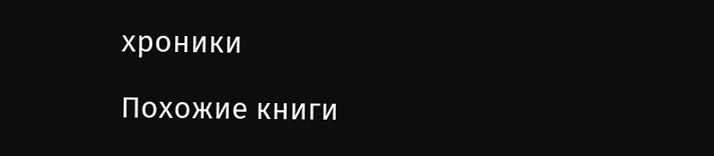хроники

Похожие книги